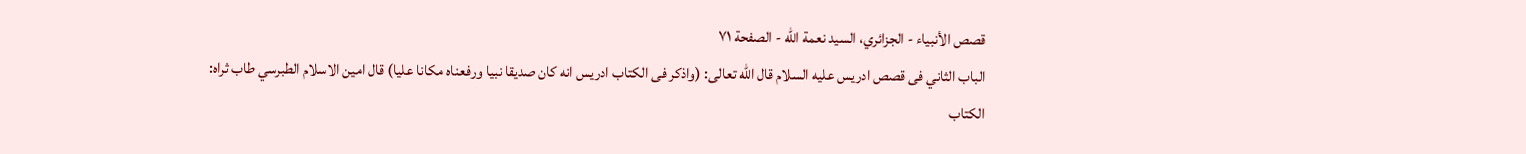قصص الأنبياء - الجزائري، السيد نعمة الله - الصفحة ٧١
الباب الثاني فى قصص ادريس عليه السلام قال الله تعالى: (واذكر فى الكتاب ادريس انه كان صديقا نبيا ورفعناه مكانا عليا) قال امين الاسلام الطبرسي طاب ثراه: الكتاب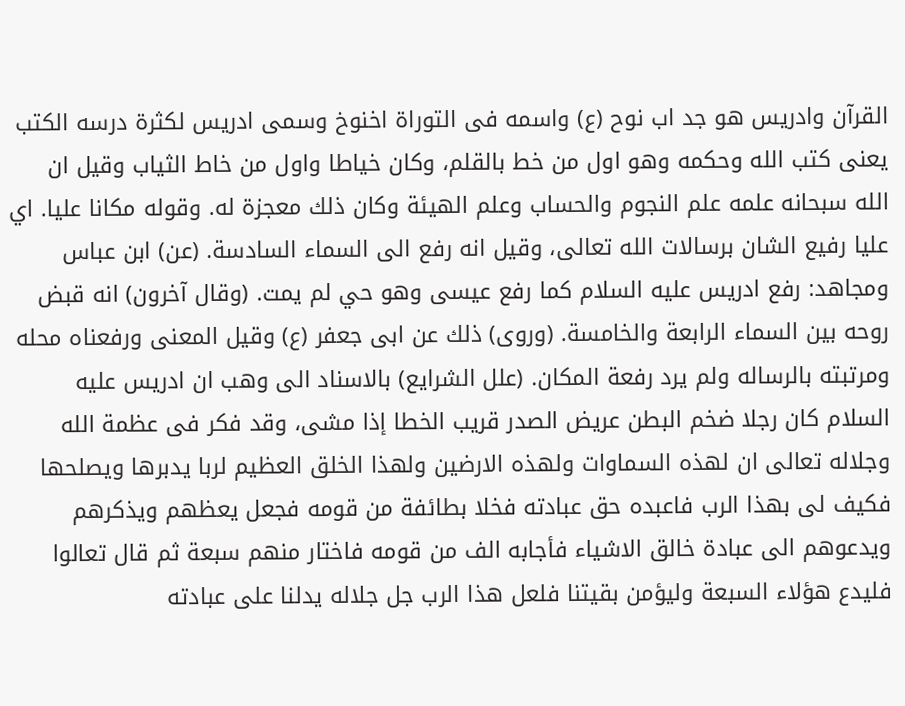القرآن وادريس هو جد اب نوح (ع) واسمه فى التوراة اخنوخ وسمى ادريس لكثرة درسه الكتب يعنى كتب الله وحكمه وهو اول من خط بالقلم، وكان خياطا واول من خاط الثياب وقيل ان الله سبحانه علمه علم النجوم والحساب وعلم الهيئة وكان ذلك معجزة له. وقوله مكانا عليا. اي عليا رفيع الشان برسالات الله تعالى، وقيل انه رفع الى السماء السادسة. (عن) ابن عباس ومجاهد: رفع ادريس عليه السلام كما رفع عيسى وهو حي لم يمت. (وقال آخرون) انه قبض روحه بين السماء الرابعة والخامسة. (وروى) ذلك عن ابى جعفر (ع) وقيل المعنى ورفعناه محله ومرتبته بالرساله ولم يرد رفعة المكان. (علل الشرايع) بالاسناد الى وهب ان ادريس عليه السلام كان رجلا ضخم البطن عريض الصدر قريب الخطا إذا مشى، وقد فكر فى عظمة الله وجلاله تعالى ان لهذه السماوات ولهذه الارضين ولهذا الخلق العظيم لربا يدبرها ويصلحها فكيف لى بهذا الرب فاعبده حق عبادته فخلا بطائفة من قومه فجعل يعظهم ويذكرهم ويدعوهم الى عبادة خالق الاشياء فأجابه الف من قومه فاختار منهم سبعة ثم قال تعالوا فليدع هؤلاء السبعة وليؤمن بقيتنا فلعل هذا الرب جل جلاله يدلنا على عبادته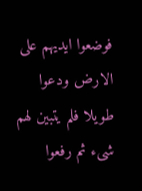فوضعوا ايديهم على الارض ودعوا طويلا فلم يتبين لهم شىء ثم رفعوا